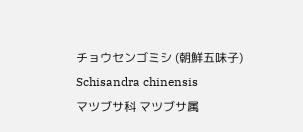チョウセンゴミシ (朝鮮五味子)
Schisandra chinensis
マツブサ科 マツブサ属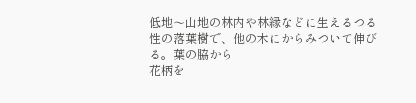低地〜山地の林内や林縁などに生えるつる性の落葉樹で、他の木にからみついて伸びる。葉の脇から
花柄を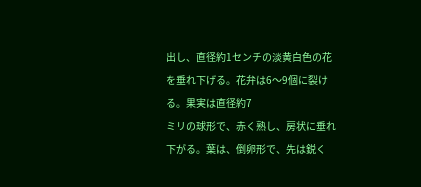出し、直径約1センチの淡黄白色の花を垂れ下げる。花弁は6〜9個に裂ける。果実は直径約7
ミリの球形で、赤く熟し、房状に垂れ下がる。葉は、倒卵形で、先は鋭く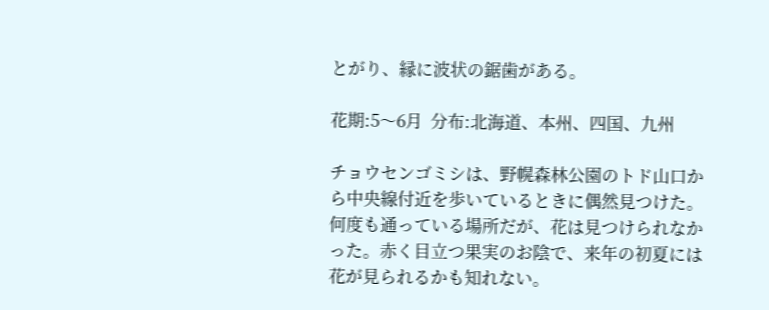とがり、縁に波状の鋸歯がある。

花期:5〜6月  分布:北海道、本州、四国、九州

チョウセンゴミシは、野幌森林公園のトド山口から中央線付近を歩いているときに偶然見つけた。
何度も通っている場所だが、花は見つけられなかった。赤く目立つ果実のお陰で、来年の初夏には
花が見られるかも知れない。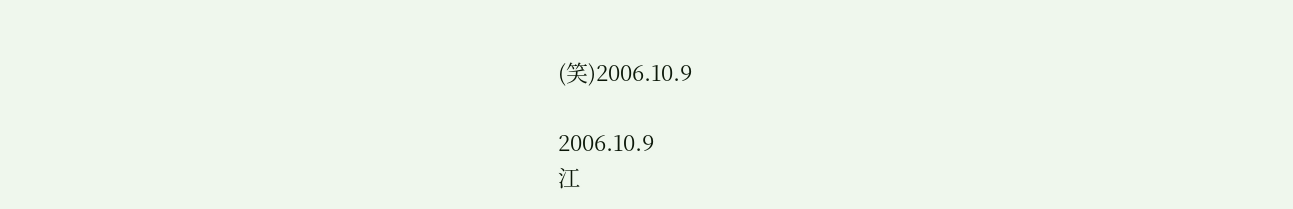(笑)2006.10.9

2006.10.9
江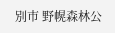別市 野幌森林公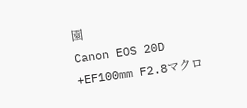園
Canon EOS 20D
+EF100mm F2.8マクロ